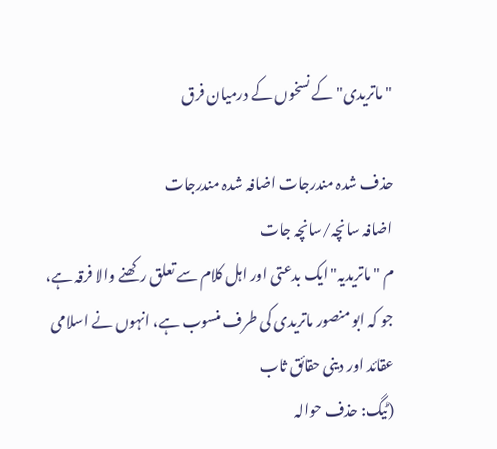"ماتریدی" کے نسخوں کے درمیان فرق

حذف شدہ مندرجات اضافہ شدہ مندرجات
اضافہ سانچہ/سانچہ جات
م "ماتریدیہ"ایک بدعتی اور اہل کلام سے تعلق رکھنے والا فرقہ ہے، جو کہ ابو منصور ماتریدی کی طرف منسوب ہے، انہوں نے اسلامی عقائد اور دینی حقائق ثاب
(ٹیگ: حذف حوالہ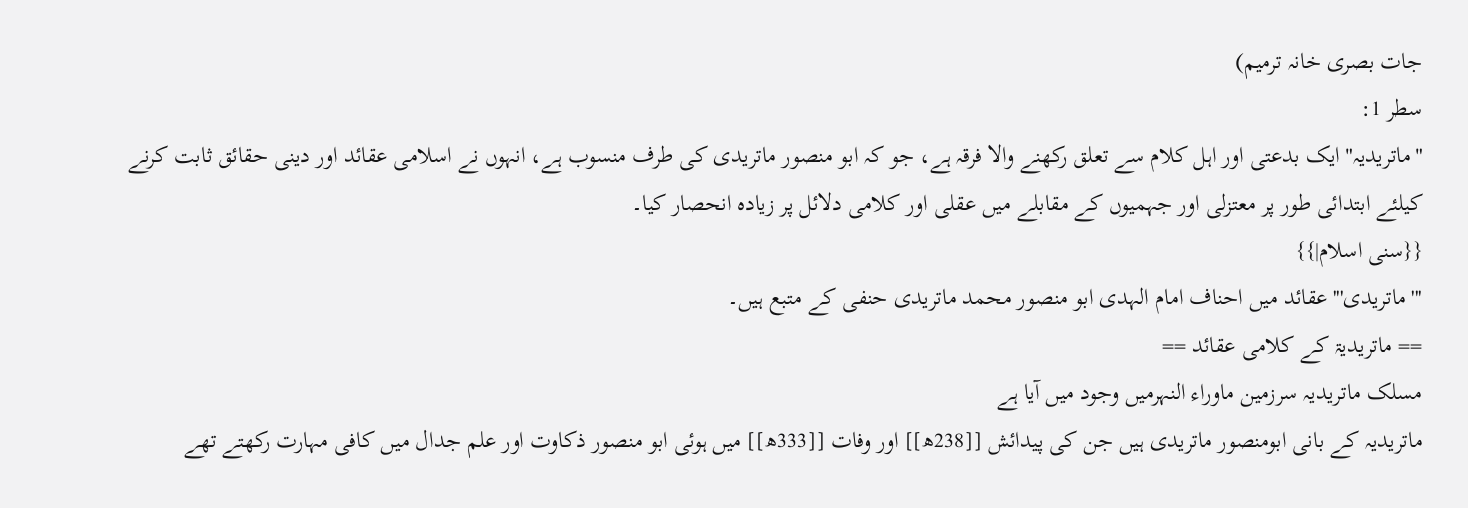جات بصری خانہ ترمیم)
سطر 1:
"ماتریدیہ"ایک بدعتی اور اہل کلام سے تعلق رکھنے والا فرقہ ہے، جو کہ ابو منصور ماتریدی کی طرف منسوب ہے، انہوں نے اسلامی عقائد اور دینی حقائق ثابت کرنے کیلئے ابتدائی طور پر معتزلی اور جہمیوں کے مقابلے میں عقلی اور کلامی دلائل پر زیادہ انحصار کیا۔
{{سنی اسلام|}}
'''ماتریدی'''عقائد میں احناف امام الہدی ابو منصور محمد ماتریدی حنفی کے متبع ہیں۔
== ماتریدیۃ کے کلامی عقائد ==
مسلک ماتریدیہ سرزمین ماوراء النہرمیں وجود میں آیا ہے
ماتریدیہ کے بانی ابومنصور ماتریدی ہیں جن کی پیدائش [[238ھ]] اور وفات [[333ھ]] میں ہوئی ابو منصور ذکاوت اور علم جدال میں کافی مہارت رکھتے تھے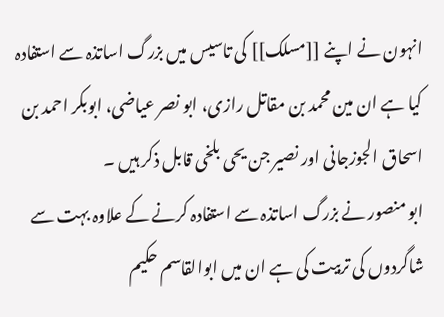انہون نے اپنے [[مسلک]] کی تاسیس میں بزرگ اساتذہ سے استفادہ کیا ہے ان مین محمد بن مقاتل رازی، ابو نصر عیاضی، ابوبکر احمد بن اسحاق الجوزجانی اور نصیر جن یحی بلخی قابل ذکر ہیں ۔
ابو منصور نے بزرگ اساتذہ سے استفادہ کرنے کے علاوہ بہت سے شاگردوں کی تربیت کی ہے ان میں ابوالقاسم حکیم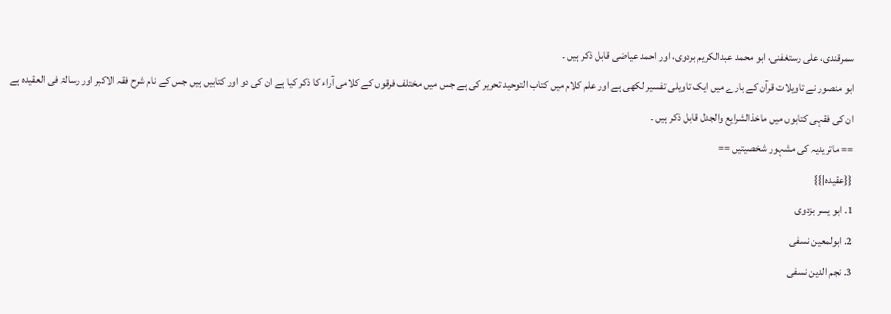سمرقندی، علی رستغفنی، ابو محمد عبدالکریم بردوی، اور احمد عیاضی قابل ذکر ہیں ۔
ابو منصور نے تاویلات قرآن کے بارے میں ایک تاویلی تفسیر لکھی ہے اور علم کلام میں کتاب التوحید تحریر کی ہے جس میں مختلف فرقوں کے کلامی آراء کا ذکر کیا ہے ان کی دو اور کتابیں ہیں جس کے نام شرح فقہ الاکبر اور رسالۃ فی العقیدہ ہے ان کی فقہی کتابوں میں ماخذالشرایع والجدل قابل ذکر ہیں ۔
== ماتریدیہ کی مشہور شخصیتیں ==
{{عقیدہ|}}
1. ابو یسر بزدوی
2. ابولمعین نسفی
3. نجم الدین نسفی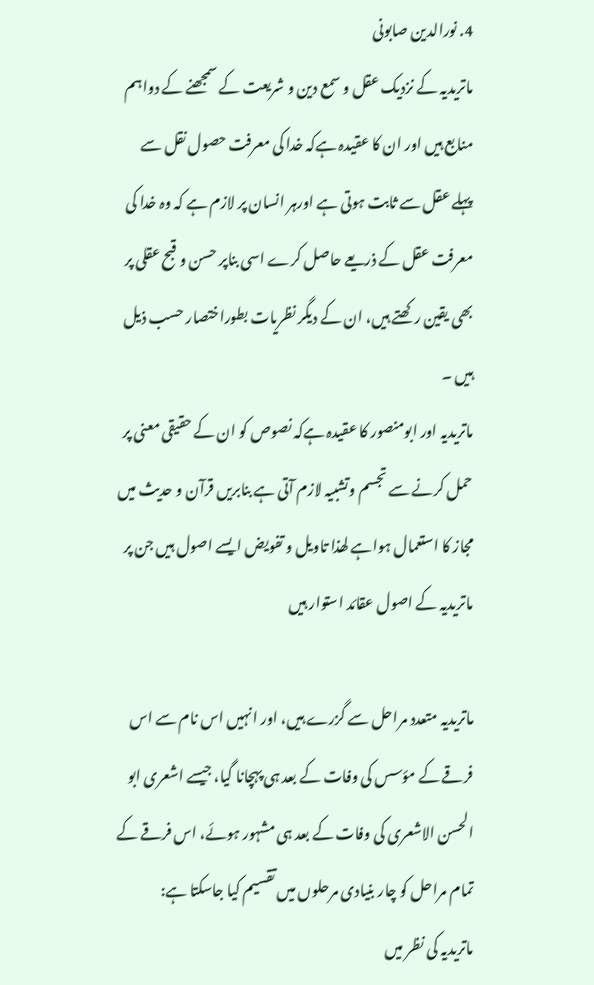4. نورالدین صابونی
ماتریدیہ کے نزدیک عقل و سمع دین و شریعت کے سمجھنے کے دواہم منابع ہیں اور ان کا عقیدہ ہےکہ خدا کی معرفت حصول نقل سے پہلے عقل سے ثابت ہوتی ہے اورہر انسان پر لازم ہے کہ وہ خدا کی معرفت عقل کے ذریعے حاصل کرے اسی بناپر حسن و قبح عقلی پر بھی یقین رکھتے ہیں، ان کے دیگر نظریات بطوراختصار حسب ذیل ہیں ۔
ماتریدیہ اور ابومنصور کا عقیدہ ہےکہ نصوص کو ان کے حقیقی معنی پر حمل کرنے سے تجسم وتشبیہ لازم آتی ہے بنابریں قرآن و حدیث میں مجاز کا استعمال ہواہے لھذا تاویل و تفویض ایسے اصول ہیں جن پر ماتریدیہ کے اصول عقائد استوار ہیں

ماتریدیہ متعدد مراحل سے گزرے ہیں، اور انہیں اس نام سے اس فرقے کے مؤسس کی وفات کے بعد ہی پہچانا گیا، جیسے اشعری ابو الحسن الاشعری کی وفات کے بعد ہی مشہور ہوئے، اس فرقے کے تمام مراحل کو چار بنیادی مرحلوں میں تقسیم کیا جاسکتا ہے:
ماتریدیہ کی نظر میں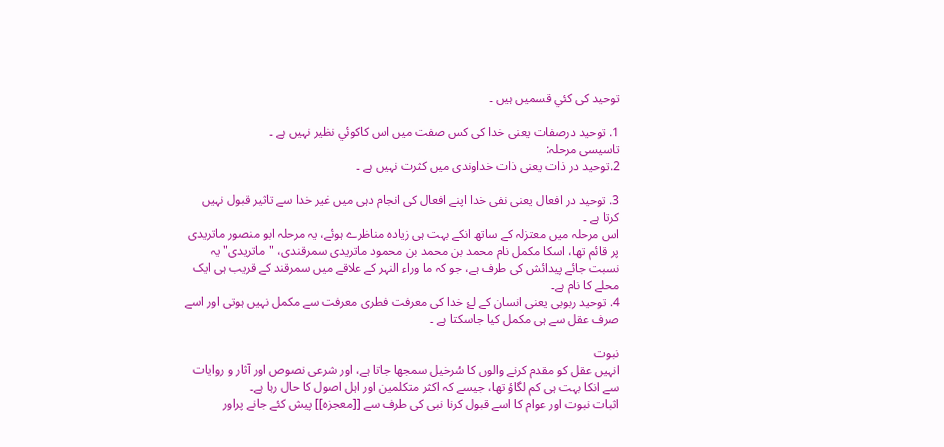توحید کی کئي قسمیں ہیں ۔

1. توحید درصفات یعنی خدا کی کس صفت میں اس کاکوئي نظیر نہیں ہے ۔
تاسیسی مرحلہ:
2.توحید در ذات یعنی ذات خداوندی میں کثرت نہیں ہے ۔

3. توحید در افعال یعنی نفی خدا اپنے افعال کی انجام دہی میں غیر خدا سے تاثیر قبول نہیں کرتا ہے ۔
اس مرحلہ میں معتزلہ کے ساتھ انکے بہت ہی زیادہ مناظرے ہوئے، یہ مرحلہ ابو منصور ماتریدی پر قائم تھا، اسکا مکمل نام محمد بن محمد بن محمود ماتریدی سمرقندی، "ماتریدی"یہ نسبت جائے پیدائش کی طرف ہے، جو کہ ما وراء النہر کے علاقے میں سمرقند کے قریب ہی ایک محلے کا نام ہے۔
4. توحید ربوبی یعنی انسان کے لۓ خدا کی معرفت فطری معرفت سے مکمل نہیں ہوتی اور اسے صرف عقل سے ہی مکمل کیا جاسکتا ہے ۔

نبوت
انہیں عقل کو مقدم کرنے والوں کا سُرخیل سمجھا جاتا ہے، اور شرعی نصوص اور آثار و روایات سے انکا بہت ہی کم لگاؤ تھا، جیسے کہ اکثر متکلمین اور اہل اصول کا حال رہا ہے۔
اثبات نبوت اور عوام کا اسے قبول کرنا نبی کی طرف سے [[معجزہ]] پیش کئے جانے پراور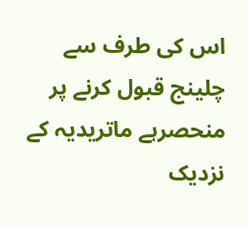اس کی طرف سے چلینج قبول کرنے پر منحصرہے ماتریدیہ کے نزدیک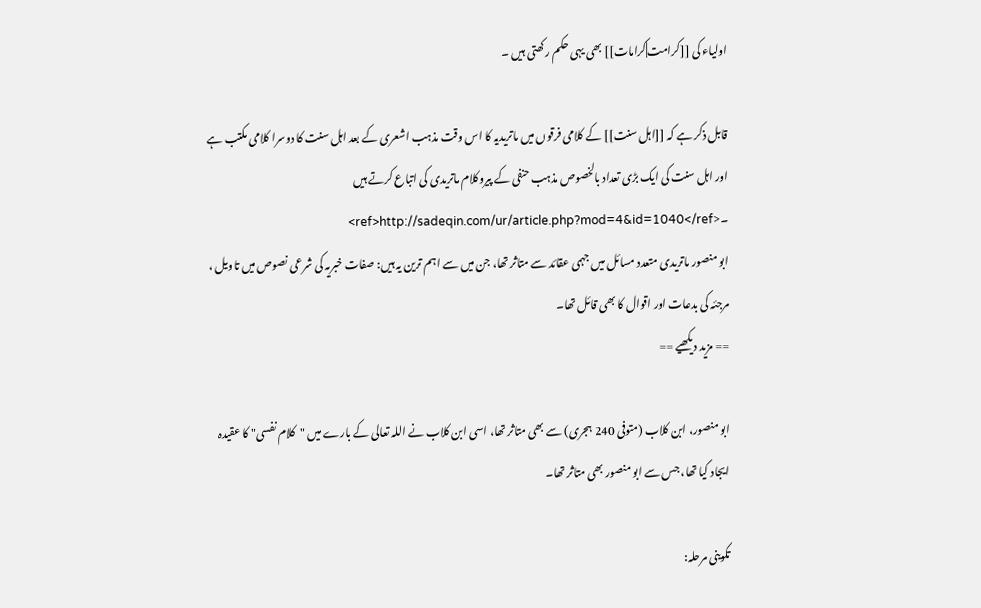اولیاء کی [[کرامت|کرامات]] بھی یہی حکم رکھتی ہی‍ں ۔

قابل ذکر ہے کہ [[اہل سنت]] کے کلامی فرقوں میں ماتریدیہ کا اس وقت مذہب اشعری کے بعد اہل سنت کا دوسرا کلامی مکتب ہے اور اہل سنت کی ایک بڑی تعداد بالخصوص مذہب حنفی کے پیروکلام ماتریدی کی اتباع کرتے ہیں ۔<ref>http://sadeqin.com/ur/article.php?mod=4&id=1040</ref>
ابو منصور ماتریدی متعدد مسائل میں جہمی عقائد سے متاثر تھا، جن میں سے اہم ترین یہ ہیں: صفات خبریہ کی شرعی نصوص میں تاویل ، مرجئہ کی بدعات اور اقوال کا بھی قائل تھا۔
== مزید دیکھیے ==

ابو منصور، ابن کلاب (متوفی 240 ہجری) سے بھی متاثر تھا، اسی ابن کلاب نے اللہ تعالی کے بارے میں "کلام نفسی" کا عقیدہ ایجاد کیا تھا، جس سے ابو منصور بھی متاثر تھا۔

تکوینی مرحلہ: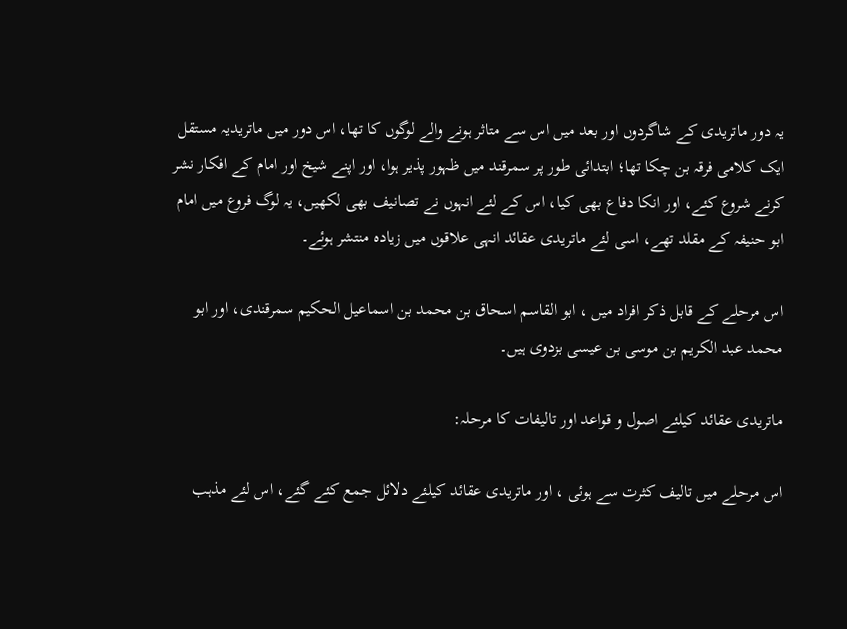یہ دور ماتریدی کے شاگردوں اور بعد میں اس سے متاثر ہونے والے لوگوں کا تھا، اس دور میں ماتریدیہ مستقل ایک کلامی فرقہ بن چکا تھا؛ ابتدائی طور پر سمرقند میں ظہور پذیر ہوا، اور اپنے شیخ اور امام کے افکار نشر کرنے شروع کئے، اور انکا دفاع بھی کیا، اس کے لئے انہوں نے تصانیف بھی لکھیں، یہ لوگ فروع میں امام ابو حنیفہ کے مقلد تھے، اسی لئے ماتریدی عقائد انہی علاقوں میں زیادہ منتشر ہوئے۔

اس مرحلے کے قابل ذکر افراد میں ، ابو القاسم اسحاق بن محمد بن اسماعیل الحکیم سمرقندی، اور ابو محمد عبد الكريم بن موسى بن عيسى بزدوی ہیں۔

ماتریدی عقائد کیلئے اصول و قواعد اور تالیفات کا مرحلہ:

اس مرحلے میں تالیف کثرت سے ہوئی ، اور ماتریدی عقائد کیلئے دلائل جمع کئے گئے، اس لئے مذہب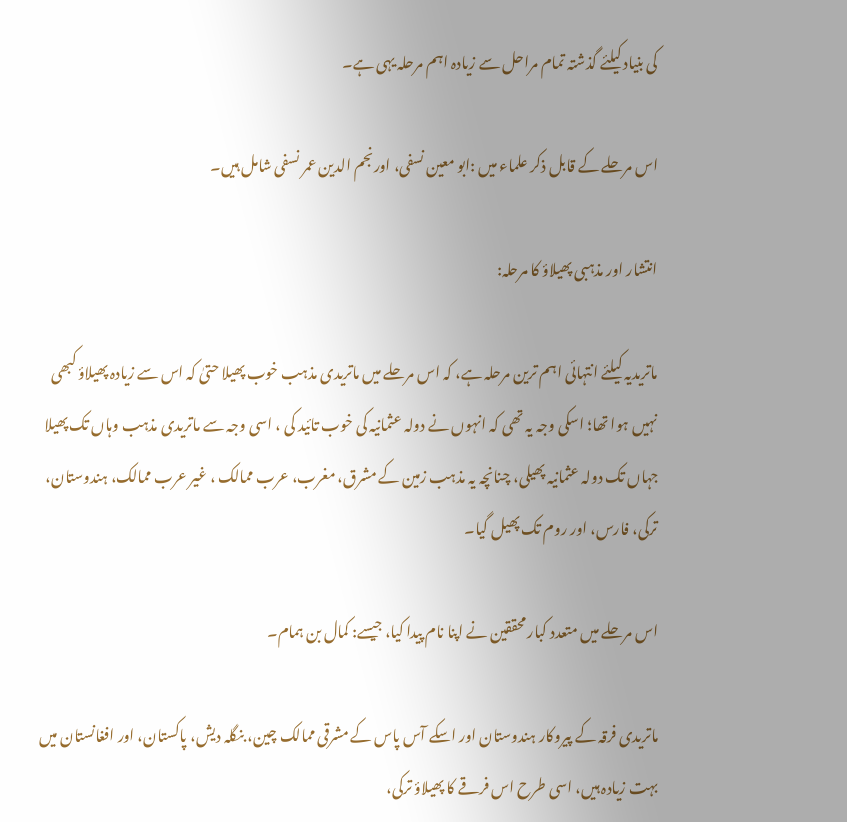کی بنیاد کیلئے گذشتہ تمام مراحل سے زیادہ اہم مرحلہ یہی ہے۔

اس مرحلے کے قابل ذکر علماء میں :ابو معين نسفی، اورنجم الدين عمر نسفی شامل ہیں۔

انتشار اور مذہبی پھیلاؤ کا مرحلہ:

ماتریدیہ کیلئے انتہائی اہم ترین مرحلہ ہے، کہ اس مرحلے میں ماتریدی مذہب خوب پھیلا حتیٰ کہ اس سے زیادہ پھیلاؤ کبھی نہیں ہوا تھا؛ اسکی وجہ یہ تھی کہ انہوں نے دولہ عثمانیہ کی خوب تائید کی ، اسی وجہ سے ماتریدی مذہب وہاں تک پھیلا جہاں تک دولہ عثمانیہ پھیلی، چنانچہ یہ مذہب زمین کے مشرق، مغرب، عرب ممالک ، غیر عرب ممالک، ہندوستان، ترکی، فارس، اور روم تک پھیل گیا۔

اس مرحلے میں متعدد کبار محققین نے اپنا نام پیدا کیا، جیسے: کمال بن ہمام۔

ماتریدی فرقہ کے پیروکار ہندوستان اور اسکے آس پاس کے مشرقی ممالک چین، بنگلہ دیش، پاکستان، اور افغانستان میں بہت زیادہ ہیں، اسی طرح اس فرقے کا پھیلاؤ ترکی،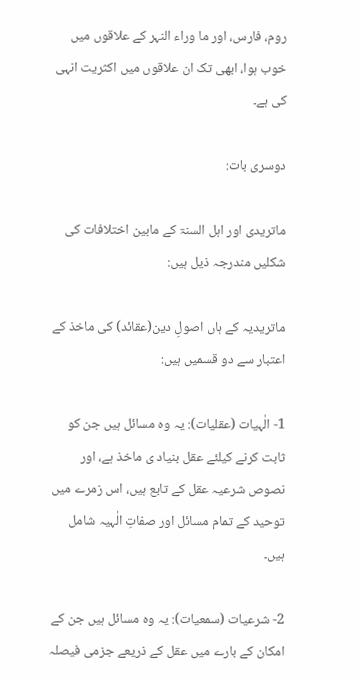روم، فارس، اور ما وراء النہر کے علاقوں میں خوب ہوا، ابھی تک ان علاقوں میں اکثریت انہی کی ہے۔

دوسری بات:

ماتریدی اور اہل السنۃ کے مابین اختلافات کی شکلیں مندرجہ ذیل ہیں:

ماتریدیہ کے ہاں اصولِ دین(عقائد) کی ماخذ کے اعتبار سے دو قسمیں ہیں:

1- الٰہیات (عقلیات): یہ وہ مسائل ہیں جن کو ثابت کرنے کیلئے عقل بنیاد ی ماخذ ہے، اور نصوص شرعیہ عقل کے تابع ہیں، اس زمرے میں توحید کے تمام مسائل اور صفاتِ الٰہیہ شامل ہیں۔

2- شرعیات (سمعیات): یہ وہ مسائل ہیں جن کے امکان کے بارے میں عقل کے ذریعے جزمی فیصلہ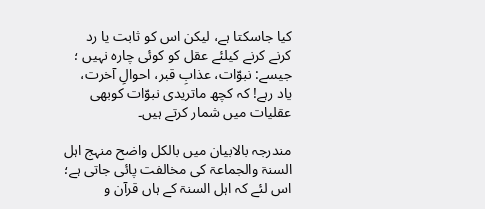کیا جاسکتا ہے، لیکن اس کو ثابت یا رد کرنے کرنے کیلئے عقل کو کوئی چارہ نہیں ؛ جیسے: نبوّات، عذابِ قبر، احوالِ آخرت، یاد رہے! کہ کچھ ماتریدی نبوّات کوبھی عقلیات میں شمار کرتے ہیں۔

مندرجہ بالابیان میں بالکل واضح منہج اہل السنۃ والجماعۃ کی مخالفت پائی جاتی ہے؛ اس لئے کہ اہل السنۃ کے ہاں قرآن و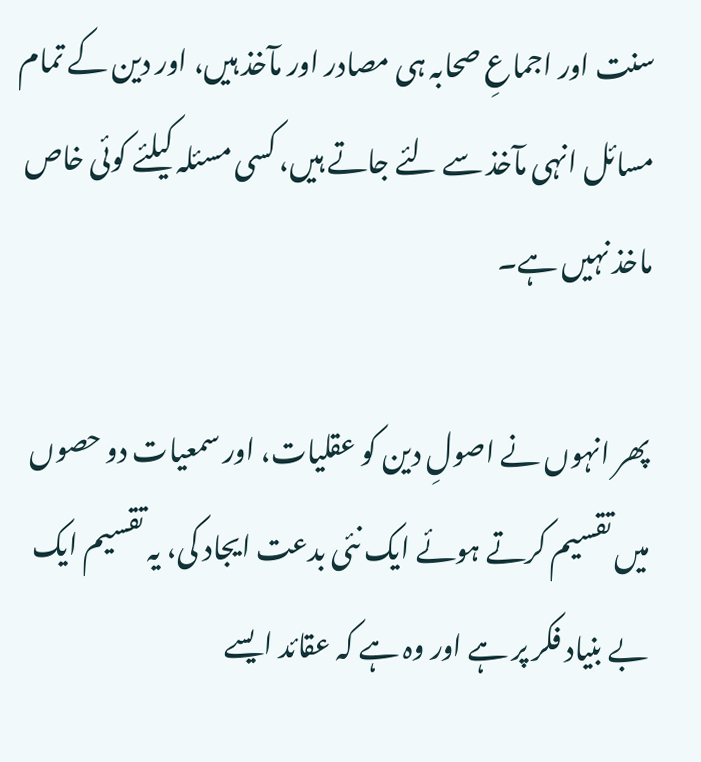سنت اور اجماعِ صحابہ ہی مصادر اور مآخذ ہیں، اور دین کے تمام مسائل انہی مآخذ سے لئے جاتے ہیں، کسی مسئلہ کیلئے کوئی خاص ماخذ نہیں ہے۔

پھر انہوں نے اصولِ دین کو عقلیات، اور سمعیات دو حصوں میں تقسیم کرتے ہوئے ایک نئی بدعت ایجاد کی، یہ تقسیم ایک بے بنیاد فکر پر ہے اور وہ ہے کہ عقائد ایسے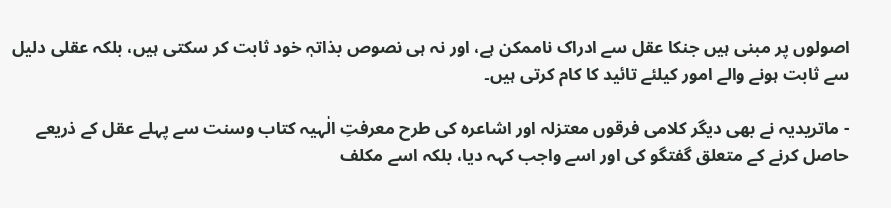اصولوں پر مبنی ہیں جنکا عقل سے ادراک ناممکن ہے، اور نہ ہی نصوص بذاتہٖ خود ثابت کر سکتی ہیں، بلکہ عقلی دلیل سے ثابت ہونے والے امور کیلئے تائید کا کام کرتی ہیں۔

- ماتریدیہ نے بھی دیگر کلامی فرقوں معتزلہ اور اشاعرہ کی طرح معرفتِ الٰہیہ کتاب وسنت سے پہلے عقل کے ذریعے حاصل کرنے کے متعلق گفتگو کی اور اسے واجب کہہ دیا، بلکہ اسے مکلف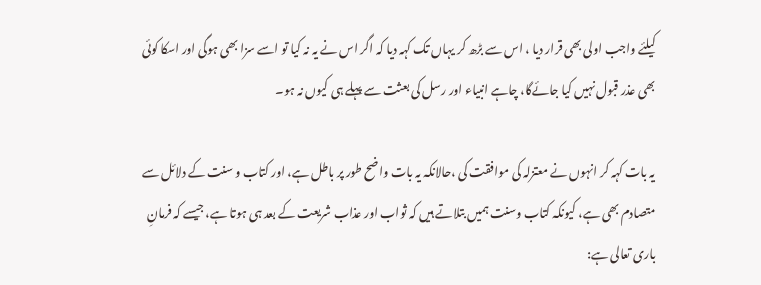کیلئے واجب اولی بھی قرار دیا ، اس سے بڑھ کر یہاں تک کہہ دیا کہ اگر اس نے یہ نہ کیا تو اسے سزا بھی ہوگی اور اسکا کوئی بھی عذر قبول نہیں کیا جائےگا، چاہے انبیاء اور رسل کی بعثت سے پہلے ہی کیوں نہ ہو۔

یہ بات کہہ کر انہوں نے معتزلہ کی موافقت کی ،حالانکہ یہ بات واضح طور پر باطل ہے، اور کتاب و سنت کے دلائل سے متصادم بھی ہے، کیونکہ کتاب وسنت ہمیں بتلاتے ہیں کہ ثواب اور عذاب شریعت کے بعد ہی ہوتا ہے، جیسے کہ فرمانِ باری تعالی ہے: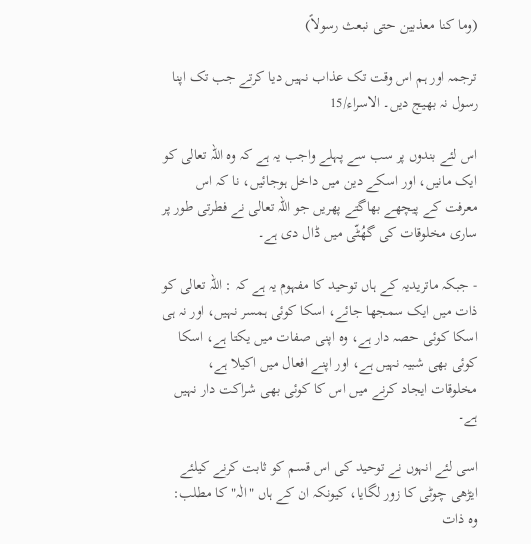(وما كنا معذبين حتى نبعث رسولاً)

ترجمہ اور ہم اس وقت تک عذاب نہیں دیا کرتے جب تک اپنا رسول نہ بھیج دیں۔ الاسراء/15

اس لئے بندوں پر سب سے پہلے واجب یہ ہے کہ وہ اللہ تعالی کو ایک مانیں، اور اسکے دین میں داخل ہوجائیں، نا کہ اس معرفت کے پیچھے بھاگتے پھریں جو اللہ تعالی نے فطرتی طور پر ساری مخلوقات کی گھُٹّی میں ڈال دی ہے۔

- جبکہ ماتریدیہ کے ہاں توحید کا مفہوم یہ ہے کہ : اللہ تعالی کو ذات میں ایک سمجھا جائے، اسکا کوئی ہمسر نہیں، اور نہ ہی اسکا کوئی حصہ دار ہے، وہ اپنی صفات میں یکتا ہے، اسکا کوئی بھی شبیہ نہیں ہے، اور اپنے افعال میں اکیلا ہے، مخلوقات ایجاد کرنے میں اس کا کوئی بھی شراکت دار نہیں ہے۔

اسی لئے انہوں نے توحید کی اس قسم کو ثابت کرنے کیلئے ایڑھی چوٹی کا زور لگایا، کیونکہ ان کے ہاں "الٰہ" کا مطلب: وہ ذات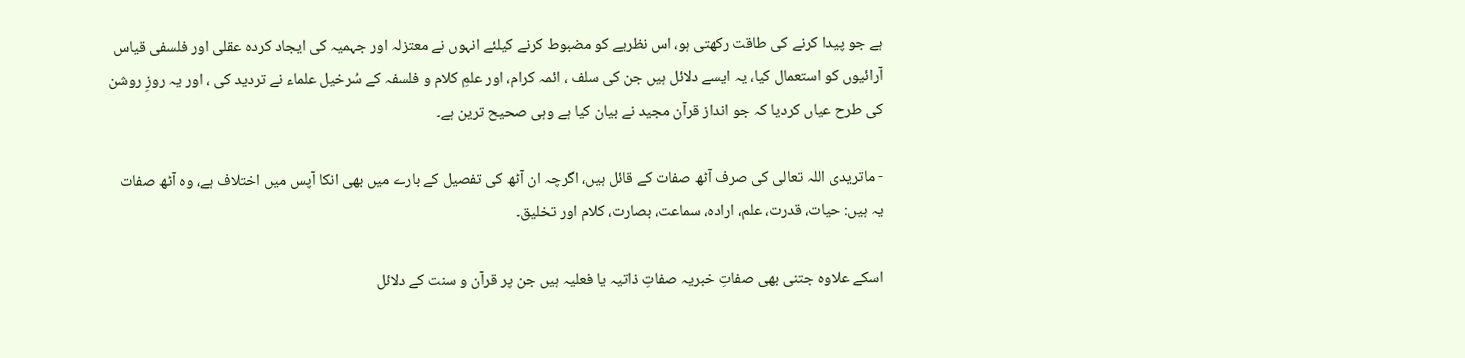ہے جو پیدا کرنے کی طاقت رکھتی ہو، اس نظریے کو مضبوط کرنے کیلئے انہوں نے معتزلہ اور جہمیہ کی ایجاد کردہ عقلی اور فلسفی قیاس آرائیوں کو استعمال کیا، یہ ایسے دلائل ہیں جن کی سلف ، ائمہ کرام، اور علمِ کلام و فلسفہ کے سُرخیل علماء نے تردید کی ، اور یہ روزِ روشن کی طرح عیاں کردیا کہ جو انداز قرآن مجید نے بیان کیا ہے وہی صحیح ترین ہے۔

- ماتریدی اللہ تعالی کی صرف آٹھ صفات کے قائل ہیں، اگرچہ ان آٹھ کی تفصیل کے بارے میں بھی انکا آپس میں اختلاف ہے، وہ آٹھ صفات یہ ہیں: حیات، قدرت، علم، ارادہ، سماعت، بصارت، کلام اور تخلیق۔

اسکے علاوہ جتنی بھی صفاتِ خبریہ صفاتِ ذاتیہ یا فعلیہ ہیں جن پر قرآن و سنت کے دلائل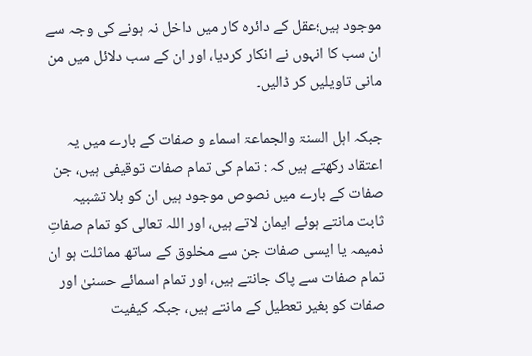موجود ہیں؛عقل کے دائرہ کار میں داخل نہ ہونے کی وجہ سے ان سب کا انہوں نے انکار کردیا، اور ان کے سب دلائل میں من مانی تاویلیں کر ڈالیں۔

جبکہ اہل السنۃ والجماعۃ اسماء و صفات کے بارے میں یہ اعتقاد رکھتے ہیں کہ : تمام کی تمام صفات توقیفی ہیں، جن صفات کے بارے میں نصوص موجود ہیں ان کو بلا تشبیہ ثابت مانتے ہوئے ایمان لاتے ہیں، اور اللہ تعالی کو تمام صفاتِ ذمیمہ یا ایسی صفات جن سے مخلوق کے ساتھ مماثلت ہو ان تمام صفات سے پاک جانتے ہیں، اور تمام اسمائے حسنیٰ اور صفات کو بغیر تعطیل کے مانتے ہیں، جبکہ کیفیت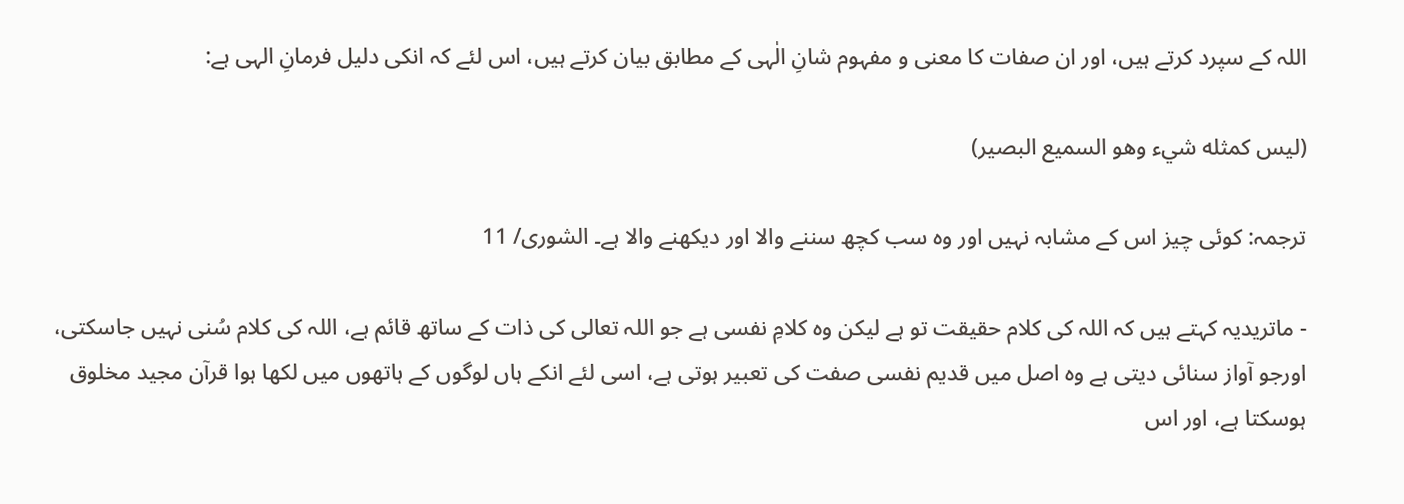اللہ کے سپرد کرتے ہیں، اور ان صفات کا معنی و مفہوم شانِ الٰہی کے مطابق بیان کرتے ہیں، اس لئے کہ انکی دلیل فرمانِ الہی ہے:

(ليس كمثله شيء وهو السميع البصير)

ترجمہ: کوئی چیز اس کے مشابہ نہیں اور وہ سب کچھ سننے والا اور دیکھنے والا ہے۔ الشوری/ 11

- ماتریدیہ کہتے ہیں کہ اللہ کی کلام حقیقت تو ہے لیکن وہ کلامِ نفسی ہے جو اللہ تعالی کی ذات کے ساتھ قائم ہے، اللہ کی کلام سُنی نہیں جاسکتی، اورجو آواز سنائی دیتی ہے وہ اصل میں قدیم نفسی صفت کی تعبیر ہوتی ہے، اسی لئے انکے ہاں لوگوں کے ہاتھوں میں لکھا ہوا قرآن مجید مخلوق ہوسکتا ہے، اور اس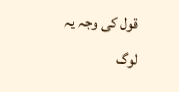قول کی وجہ یہ لوگ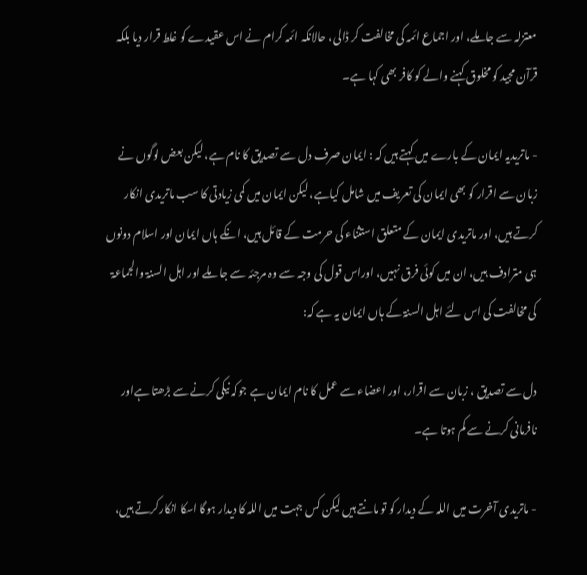معتزلہ سے جاملے، اور اجماع ائمہ کی مخالفت کر ڈالی، حالانکہ ائمہ کرام نے اس عقیدے کو غلط قرار دیا بلکہ قرآن مجید کو مخلوق کہنے والے کو کافر بھی کہا ہے۔

- ماتریدیہ ایمان کے بارے میں کہتے ہیں کہ : ایمان صرف دل سے تصدیق کا نام ہے، لیکن بعض لوگوں نے زبان سے اقرار کو بھی ایمان کی تعریف میں شامل کیاہے، لیکن ایمان میں کمی زیادتی کا سب ماتریدی انکار کرتے ہیں، اور ماتریدی ایمان کے متعلق استثناء کی حرمت کے قائل ہیں، انکے ہاں ایمان اور اسلام دونوں ہی مترادف ہیں، ان میں کوئی فرق نہیں، اوراس قول کی وجہ سے وہ مرجئہ سے جا ملے اور اہل السنۃ والجماعۃ کی مخالفت کی اس لئے اہل السنۃ کے ہاں ایمان یہ ہے کہ:

دل سے تصدیق ، زبان سے اقرار، اور اعضاء سے عمل کا نام ایمان ہے جوکہ نیکی کرنے سے بڑھتا ہےاور نافرمانی کرنے سے کم ہوتا ہے۔

- ماتریدی آخرت میں اللہ کے دیدار کو تو مانتے ہیں لیکن کس جہت میں اللہ کا دیدار ہوگا اسکا انکارکرتے ہیں،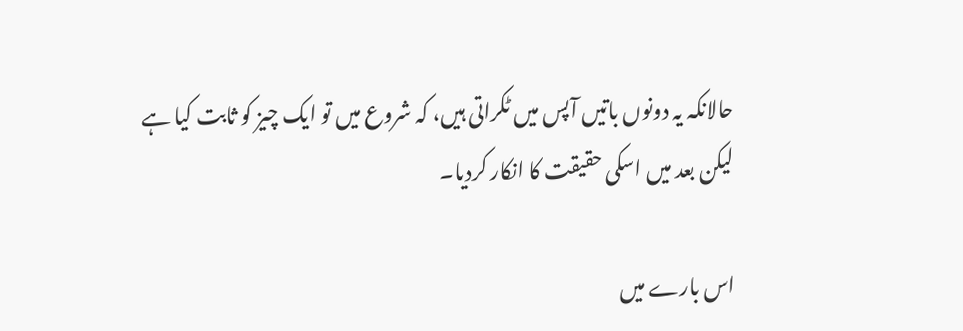حالانکہ یہ دونوں باتیں آپس میں ٹکراتی ہیں، کہ شروع میں تو ایک چیز کو ثابت کیا ہے لیکن بعد میں اسکی حقیقت کا انکار کردیا۔

اس بارے میں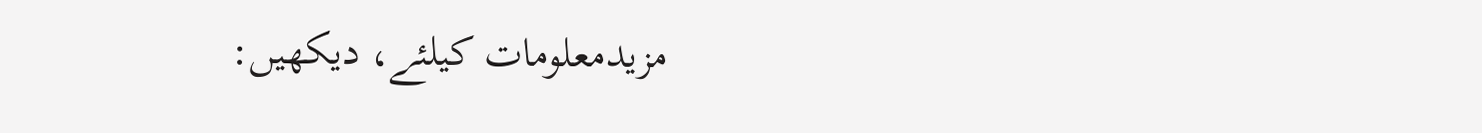مزیدمعلومات کیلئے، دیکھیں: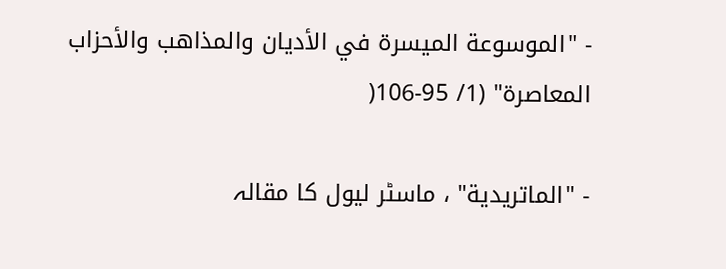- "الموسوعة الميسرة في الأديان والمذاهب والأحزاب المعاصرة" (1/ 95-106(

- "الماتريدية" ، ماسٹر لیول کا مقالہ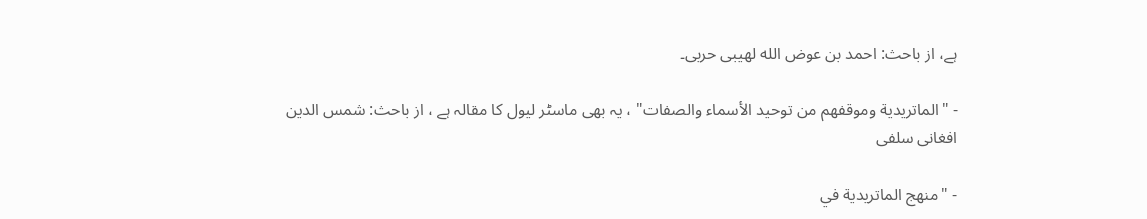ہے، از باحث: احمد بن عوض الله لهيبی حربی۔

- "الماتريدية وموقفهم من توحيد الأسماء والصفات" ، یہ بھی ماسٹر لیول کا مقالہ ہے ، از باحث: شمس الدین افغانی سلفی

- "منهج الماتريدية في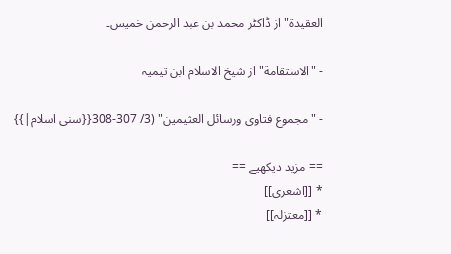العقيدة" از ڈاکٹر محمد بن عبد الرحمن خميس۔

- "الاستقامة" از شيخ الاسلام ابن تيميہ

- "مجموع فتاوى ورسائل العثيمين" (3/ 307-308{{سنی اسلام|}}

== مزید دیکھیے ==
* [[اشعری]]
* [[معتزلہ]]